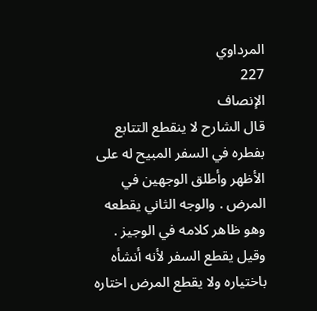المرداوي
227
الإنصاف
قال الشارح لا ينقطع التتابع بفطره في السفر المبيح له على الأظهر وأطلق الوجهين في المرض . والوجه الثاني يقطعه وهو ظاهر كلامه في الوجيز . وقيل يقطع السفر لأنه أنشأه باختياره ولا يقطع المرض اختاره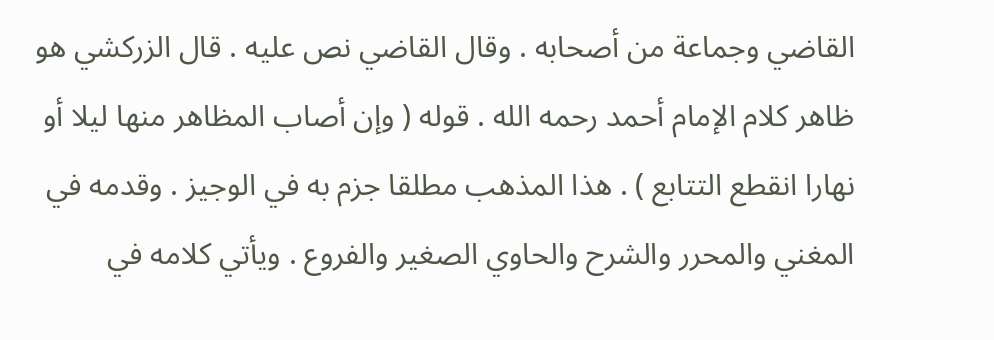القاضي وجماعة من أصحابه . وقال القاضي نص عليه . قال الزركشي هو ظاهر كلام الإمام أحمد رحمه الله . قوله ( وإن أصاب المظاهر منها ليلا أو نهارا انقطع التتابع ) . هذا المذهب مطلقا جزم به في الوجيز . وقدمه في المغني والمحرر والشرح والحاوي الصغير والفروع . ويأتي كلامه في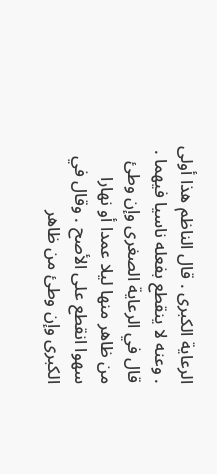الرعاية الكبرى . قال الناظم هذا أولى . وعنه لا ينقطع بفعله ناسيا فيهما . قال في الرعاية الصغرى وإن وطئ من ظاهر منها ليلا عمدا أو نهارا سهوا انقطع على الأصح . وقال في الكبرى وإن وطئ من ظاهر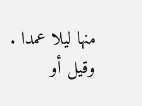منها ليلا عمدا . وقيل أو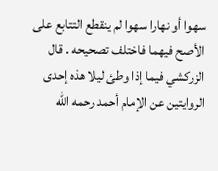سهوا أو نهارا سهوا لم ينقطع التتابع على الأصح فيهما فاختلف تصحيحه . قال الزركشي فيما إذا وطئ ليلا هذه إحدى الروايتين عن الإمام أحمد رحمه الله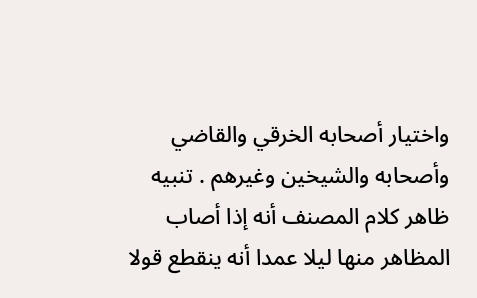واختيار أصحابه الخرقي والقاضي وأصحابه والشيخين وغيرهم . تنبيه ظاهر كلام المصنف أنه إذا أصاب المظاهر منها ليلا عمدا أنه ينقطع قولا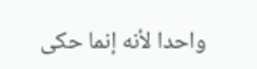واحدا لأنه إنما حكى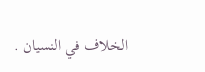الخلاف في النسيان .